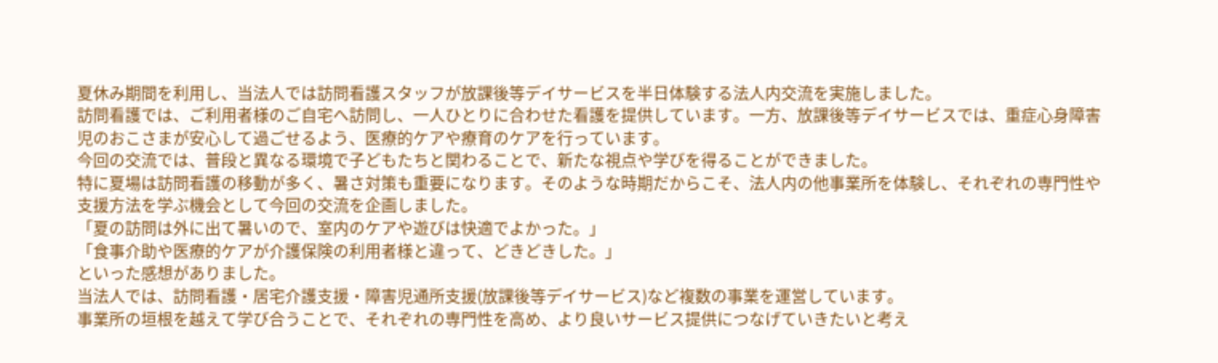夏休み期間を利用し、当法人では訪問看護スタッフが放課後等デイサービスを半日体験する法人内交流を実施しました。
訪問看護では、ご利用者様のご自宅へ訪問し、一人ひとりに合わせた看護を提供しています。一方、放課後等デイサービスでは、重症心身障害児のおこさまが安心して過ごせるよう、医療的ケアや療育のケアを行っています。
今回の交流では、普段と異なる環境で子どもたちと関わることで、新たな視点や学びを得ることができました。
特に夏場は訪問看護の移動が多く、暑さ対策も重要になります。そのような時期だからこそ、法人内の他事業所を体験し、それぞれの専門性や支援方法を学ぶ機会として今回の交流を企画しました。
「夏の訪問は外に出て暑いので、室内のケアや遊びは快適でよかった。」
「食事介助や医療的ケアが介護保険の利用者様と違って、どきどきした。」
といった感想がありました。
当法人では、訪問看護・居宅介護支援・障害児通所支援(放課後等デイサービス)など複数の事業を運営しています。
事業所の垣根を越えて学び合うことで、それぞれの専門性を高め、より良いサービス提供につなげていきたいと考え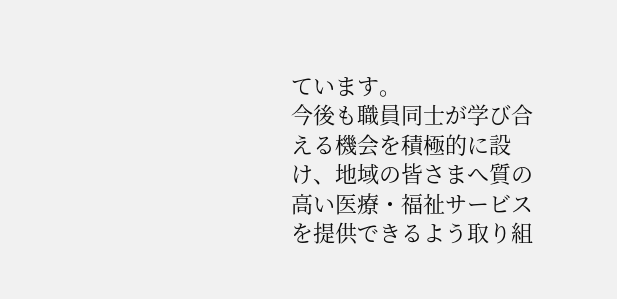ています。
今後も職員同士が学び合える機会を積極的に設け、地域の皆さまへ質の高い医療・福祉サービスを提供できるよう取り組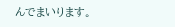んでまいります。